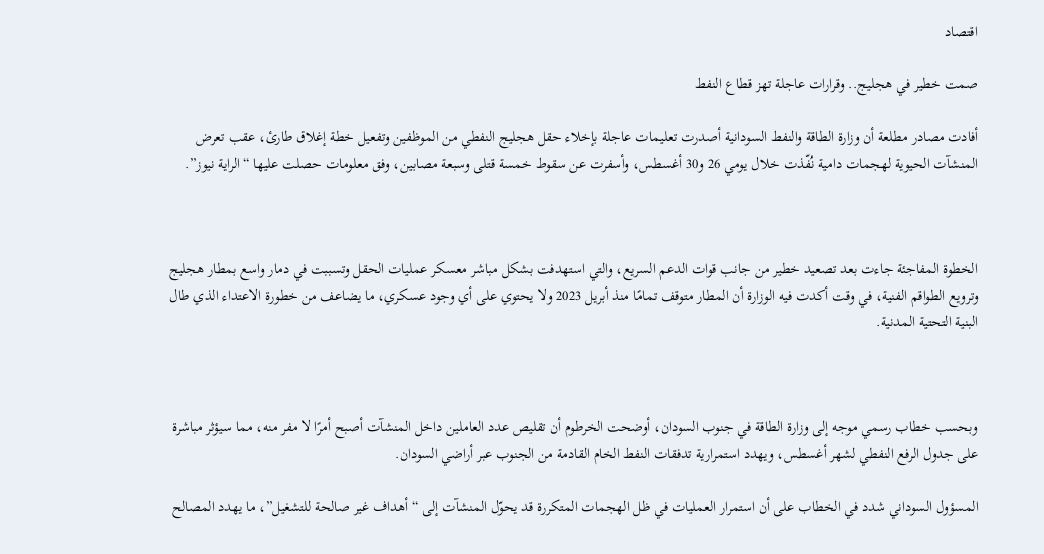اقتصاد

صمت خطير في هجليج.. وقرارات عاجلة تهز قطاع النفط

أفادت مصادر مطلعة أن وزارة الطاقة والنفط السودانية أصدرت تعليمات عاجلة بإخلاء حقل هجليج النفطي من الموظفين وتفعيل خطة إغلاق طارئ، عقب تعرض المنشآت الحيوية لهجمات دامية نُفّذت خلال يومي 26 و30 أغسطس، وأسفرت عن سقوط خمسة قتلى وسبعة مصابين، وفق معلومات حصلت عليها “الراية نيوز”.



الخطوة المفاجئة جاءت بعد تصعيد خطير من جانب قوات الدعم السريع، والتي استهدفت بشكل مباشر معسكر عمليات الحقل وتسببت في دمار واسع بمطار هجليج وترويع الطواقم الفنية، في وقت أكدت فيه الوزارة أن المطار متوقف تمامًا منذ أبريل 2023 ولا يحتوي على أي وجود عسكري، ما يضاعف من خطورة الاعتداء الذي طال البنية التحتية المدنية.



وبحسب خطاب رسمي موجه إلى وزارة الطاقة في جنوب السودان، أوضحت الخرطوم أن تقليص عدد العاملين داخل المنشآت أصبح أمرًا لا مفر منه، مما سيؤثر مباشرة على جدول الرفع النفطي لشهر أغسطس، ويهدد استمرارية تدفقات النفط الخام القادمة من الجنوب عبر أراضي السودان.

المسؤول السوداني شدد في الخطاب على أن استمرار العمليات في ظل الهجمات المتكررة قد يحوّل المنشآت إلى “أهداف غير صالحة للتشغيل”، ما يهدد المصالح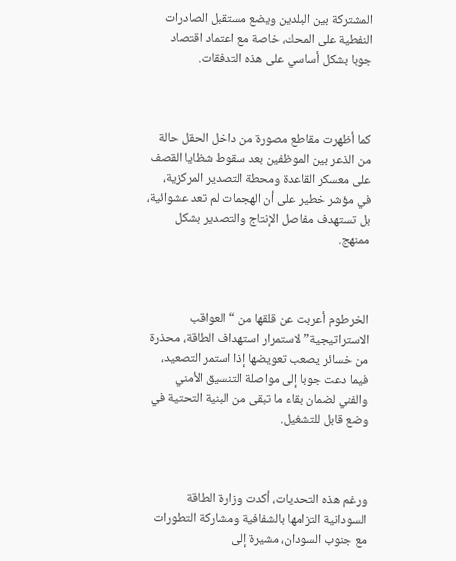المشتركة بين البلدين ويضع مستقبل الصادرات النفطية على المحك، خاصة مع اعتماد اقتصاد جوبا بشكل أساسي على هذه التدفقات.



كما أظهرت مقاطع مصورة من داخل الحقل حالة من الذعر بين الموظفين بعد سقوط شظايا القصف على معسكر القاعدة ومحطة التصدير المركزية، في مؤشر خطير على أن الهجمات لم تعد عشوائية، بل تستهدف مفاصل الإنتاج والتصدير بشكل ممنهج.



الخرطوم أعربت عن قلقها من “العواقب الاستراتيجية” لاستمرار استهداف الطاقة، محذرة من خسائر يصعب تعويضها إذا استمر التصعيد، فيما دعت جوبا إلى مواصلة التنسيق الأمني والفني لضمان بقاء ما تبقى من البنية التحتية في وضع قابل للتشغيل.



ورغم هذه التحديات، أكدت وزارة الطاقة السودانية التزامها بالشفافية ومشاركة التطورات مع جنوب السودان، مشيرة إلى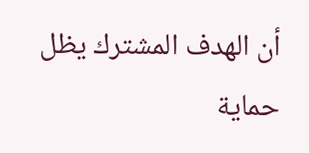أن الهدف المشترك يظل حماية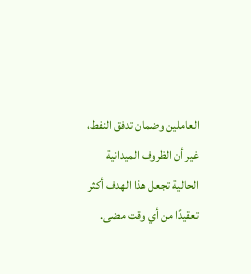العاملين وضمان تدفق النفط، غير أن الظروف الميدانية الحالية تجعل هذا الهدف أكثر تعقيدًا من أي وقت مضى.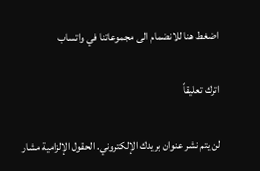اضغط هنا للانضمام الى مجموعاتنا في واتساب

اترك تعليقاً

لن يتم نشر عنوان بريدك الإلكتروني. الحقول الإلزامية مشار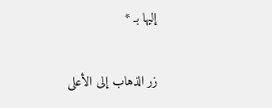إليها بـ *

زر الذهاب إلى الأعلى